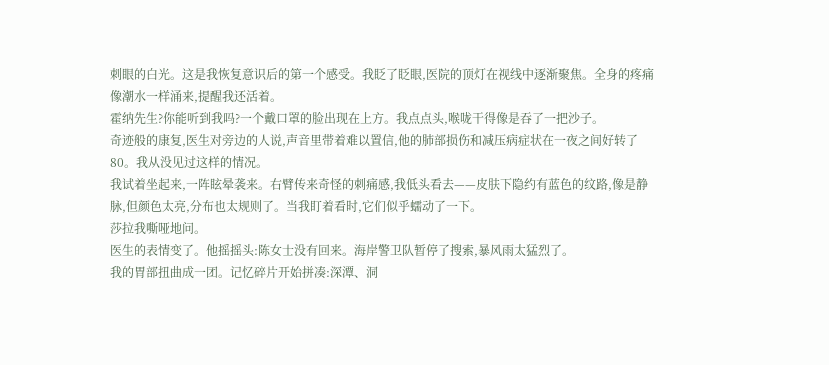刺眼的白光。这是我恢复意识后的第一个感受。我眨了眨眼,医院的顶灯在视线中逐渐聚焦。全身的疼痛像潮水一样涌来,提醒我还活着。
霍纳先生?你能听到我吗?一个戴口罩的脸出现在上方。我点点头,喉咙干得像是吞了一把沙子。
奇迹般的康复,医生对旁边的人说,声音里带着难以置信,他的肺部损伤和减压病症状在一夜之间好转了80。我从没见过这样的情况。
我试着坐起来,一阵眩晕袭来。右臂传来奇怪的刺痛感,我低头看去——皮肤下隐约有蓝色的纹路,像是静脉,但颜色太亮,分布也太规则了。当我盯着看时,它们似乎蠕动了一下。
莎拉我嘶哑地问。
医生的表情变了。他摇摇头:陈女士没有回来。海岸警卫队暂停了搜索,暴风雨太猛烈了。
我的胃部扭曲成一团。记忆碎片开始拼凑:深潭、洞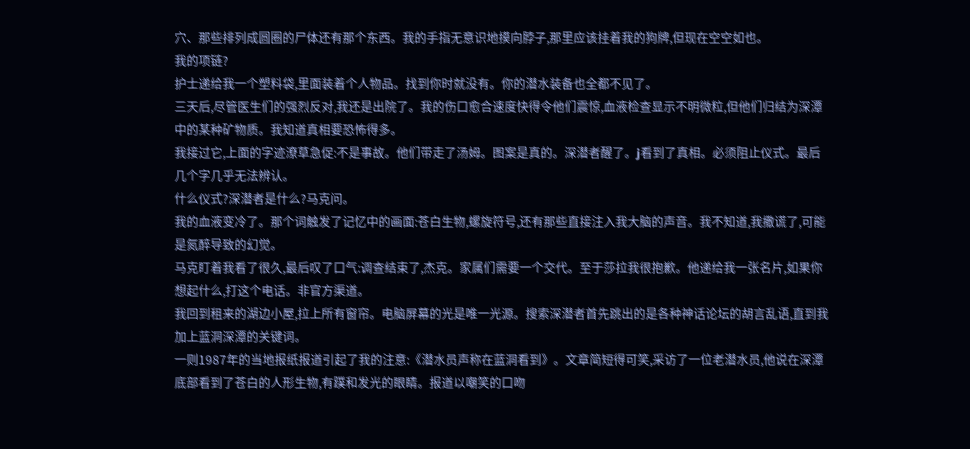穴、那些排列成圆圈的尸体还有那个东西。我的手指无意识地摸向脖子,那里应该挂着我的狗牌,但现在空空如也。
我的项链?
护士递给我一个塑料袋,里面装着个人物品。找到你时就没有。你的潜水装备也全都不见了。
三天后,尽管医生们的强烈反对,我还是出院了。我的伤口愈合速度快得令他们震惊,血液检查显示不明微粒,但他们归结为深潭中的某种矿物质。我知道真相要恐怖得多。
我接过它,上面的字迹潦草急促:不是事故。他们带走了汤姆。图案是真的。深潜者醒了。j看到了真相。必须阻止仪式。最后几个字几乎无法辨认。
什么仪式?深潜者是什么?马克问。
我的血液变冷了。那个词触发了记忆中的画面:苍白生物,螺旋符号,还有那些直接注入我大脑的声音。我不知道,我撒谎了,可能是氮醉导致的幻觉。
马克盯着我看了很久,最后叹了口气:调查结束了,杰克。家属们需要一个交代。至于莎拉我很抱歉。他递给我一张名片,如果你想起什么,打这个电话。非官方渠道。
我回到租来的湖边小屋,拉上所有窗帘。电脑屏幕的光是唯一光源。搜索深潜者首先跳出的是各种神话论坛的胡言乱语,直到我加上蓝洞深潭的关键词。
一则1987年的当地报纸报道引起了我的注意:《潜水员声称在蓝洞看到》。文章简短得可笑,采访了一位老潜水员,他说在深潭底部看到了苍白的人形生物,有蹼和发光的眼睛。报道以嘲笑的口吻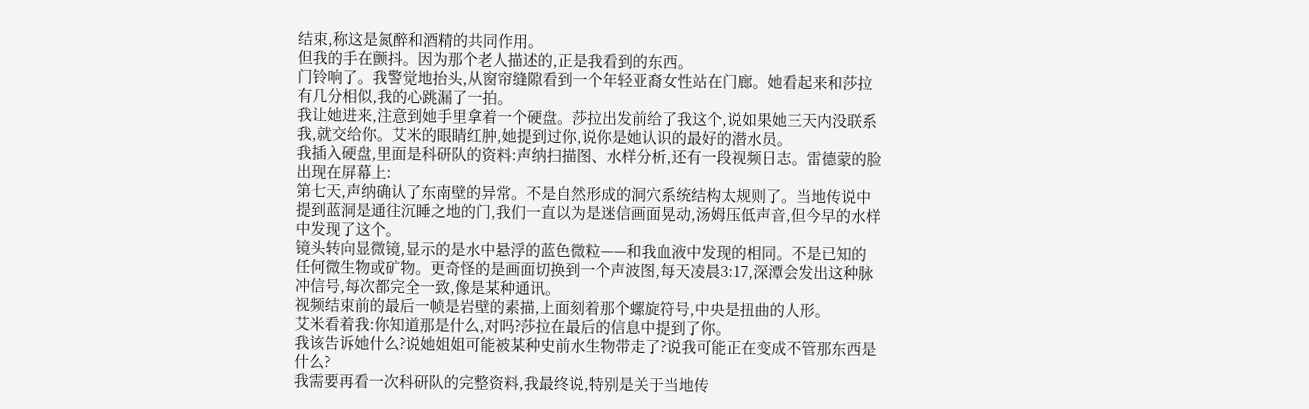结束,称这是氮醉和酒精的共同作用。
但我的手在颤抖。因为那个老人描述的,正是我看到的东西。
门铃响了。我警觉地抬头,从窗帘缝隙看到一个年轻亚裔女性站在门廊。她看起来和莎拉有几分相似,我的心跳漏了一拍。
我让她进来,注意到她手里拿着一个硬盘。莎拉出发前给了我这个,说如果她三天内没联系我,就交给你。艾米的眼睛红肿,她提到过你,说你是她认识的最好的潜水员。
我插入硬盘,里面是科研队的资料:声纳扫描图、水样分析,还有一段视频日志。雷德蒙的脸出现在屏幕上:
第七天,声纳确认了东南壁的异常。不是自然形成的洞穴系统结构太规则了。当地传说中提到蓝洞是通往沉睡之地的门,我们一直以为是迷信画面晃动,汤姆压低声音,但今早的水样中发现了这个。
镜头转向显微镜,显示的是水中悬浮的蓝色微粒——和我血液中发现的相同。不是已知的任何微生物或矿物。更奇怪的是画面切换到一个声波图,每天凌晨3:17,深潭会发出这种脉冲信号,每次都完全一致,像是某种通讯。
视频结束前的最后一帧是岩壁的素描,上面刻着那个螺旋符号,中央是扭曲的人形。
艾米看着我:你知道那是什么,对吗?莎拉在最后的信息中提到了你。
我该告诉她什么?说她姐姐可能被某种史前水生物带走了?说我可能正在变成不管那东西是什么?
我需要再看一次科研队的完整资料,我最终说,特别是关于当地传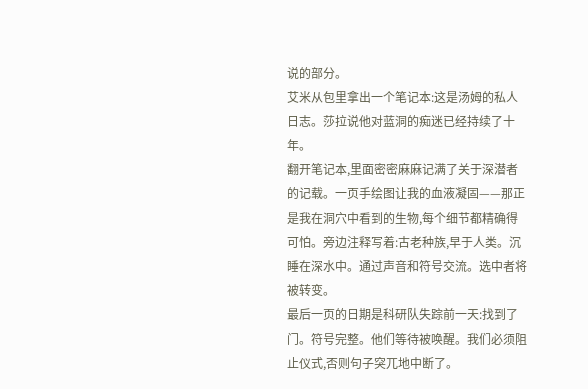说的部分。
艾米从包里拿出一个笔记本:这是汤姆的私人日志。莎拉说他对蓝洞的痴迷已经持续了十年。
翻开笔记本,里面密密麻麻记满了关于深潜者的记载。一页手绘图让我的血液凝固——那正是我在洞穴中看到的生物,每个细节都精确得可怕。旁边注释写着:古老种族,早于人类。沉睡在深水中。通过声音和符号交流。选中者将被转变。
最后一页的日期是科研队失踪前一天:找到了门。符号完整。他们等待被唤醒。我们必须阻止仪式,否则句子突兀地中断了。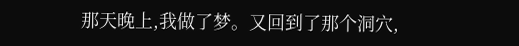那天晚上,我做了梦。又回到了那个洞穴,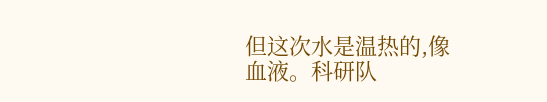但这次水是温热的,像血液。科研队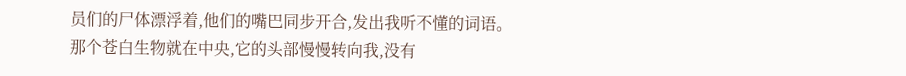员们的尸体漂浮着,他们的嘴巴同步开合,发出我听不懂的词语。那个苍白生物就在中央,它的头部慢慢转向我,没有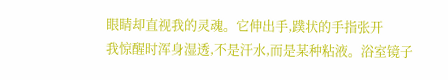眼睛却直视我的灵魂。它伸出手,蹼状的手指张开
我惊醒时浑身湿透,不是汗水,而是某种粘液。浴室镜子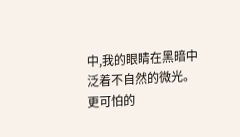中,我的眼睛在黑暗中泛着不自然的微光。更可怕的